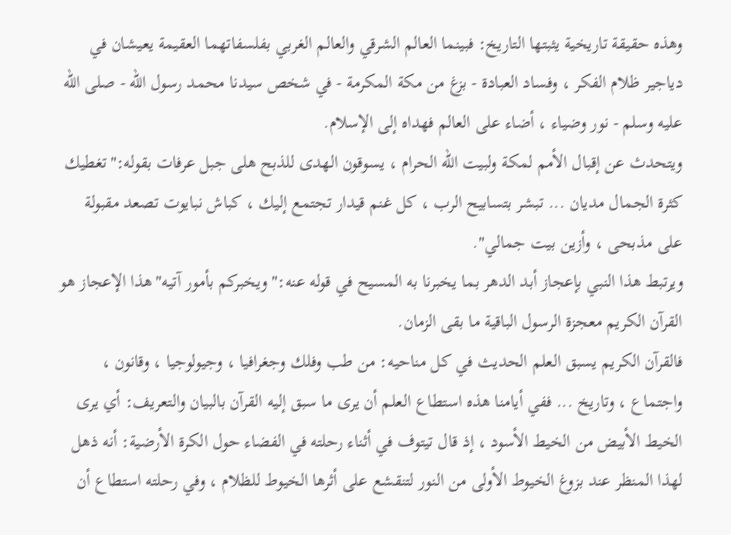وهذه حقيقة تاريخية يثبتها التاريخ: فبينما العالم الشرقي والعالم الغربي بفلسفاتهما العقيمة يعيشان في دياجير ظلام الفكر ، وفساد العبادة - بزغ من مكة المكرمة - في شخص سيدنا محمد رسول الله - صلى الله عليه وسلم - نور وضياء ، أضاء على العالم فهداه إلى الإسلام.
ويتحدث عن إقبال الأمم لمكة ولبيت الله الحرام ، يسوقون الهدى للذبح هلى جبل عرفات بقوله:"تغطيك كثرة الجمال مديان ... تبشر بتسابيح الرب ، كل غنم قيدار تجتمع إليك ، كباش نبايوت تصعد مقبولة على مذبحى ، وأزين بيت جمالي".
ويرتبط هذا النبي بإعجاز أبد الدهر بما يخبرنا به المسيح في قوله عنه:"ويخبركم بأمور آتيه"هذا الإعجاز هو القرآن الكريم معجزة الرسول الباقية ما بقى الزمان.
فالقرآن الكريم يسبق العلم الحديث في كل مناحيه: من طب وفلك وجغرافيا ، وجيولوجيا ، وقانون ، واجتماع ، وتاريخ ... ففي أيامنا هذه استطاع العلم أن يرى ما سبق إليه القرآن بالبيان والتعريف: أي يرى الخيط الأبيض من الخيط الأسود ، إذ قال تيتوف في أثناء رحلته في الفضاء حول الكرة الأرضية: أنه ذهل لهذا المنظر عند بزوغ الخيوط الأولى من النور لتنقشع على أثرها الخيوط للظلام ، وفي رحلته استطاع أن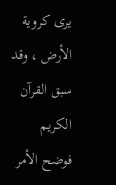يرى كروية الأرض ، وقد سبق القرآن الكريم فوضح الأمر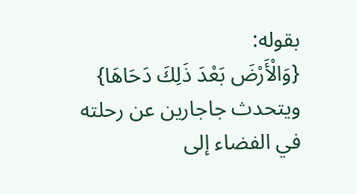بقوله:
{وَالْأَرْضَ بَعْدَ ذَلِكَ دَحَاهَا}
ويتحدث جاجارين عن رحلته في الفضاء إلى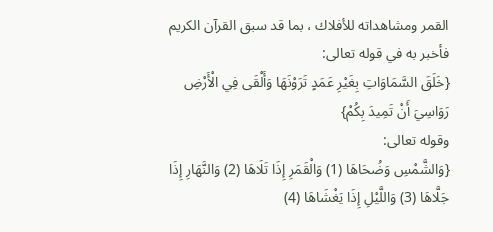القمر ومشاهداته للأفلاك ، بما قد سبق القرآن الكريم فأخبر به في قوله تعالى:
{خَلَقَ السَّمَاوَاتِ بِغَيْرِ عَمَدٍ تَرَوْنَهَا وَأَلْقَى فِي الْأَرْضِ رَوَاسِيَ أَنْ تَمِيدَ بِكُمْ}
وقوله تعالى:
{وَالشَّمْسِ وَضُحَاهَا (1) وَالْقَمَرِ إِذَا تَلَاهَا (2) وَالنَّهَارِ إِذَا جَلَّاهَا (3) وَاللَّيْلِ إِذَا يَغْشَاهَا (4)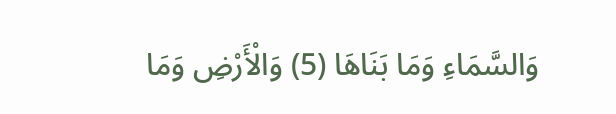وَالسَّمَاءِ وَمَا بَنَاهَا (5) وَالْأَرْضِ وَمَا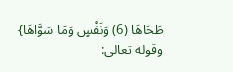طَحَاهَا (6) وَنَفْسٍ وَمَا سَوَّاهَا}
وقوله تعالى: